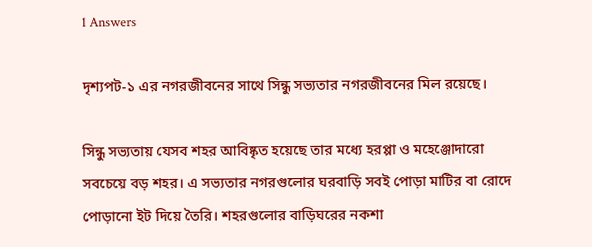1 Answers

দৃশ্যপট-১ এর নগরজীবনের সাথে সিন্ধু সভ্যতার নগরজীবনের মিল রয়েছে।

সিন্ধু সভ্যতায় যেসব শহর আবিষ্কৃত হয়েছে তার মধ্যে হরপ্পা ও মহেঞ্জোদারো সবচেয়ে বড় শহর। এ সভ্যতার নগরগুলোর ঘরবাড়ি সবই পোড়া মাটির বা রোদে পোড়ানো ইট দিয়ে তৈরি। শহরগুলোর বাড়িঘরের নকশা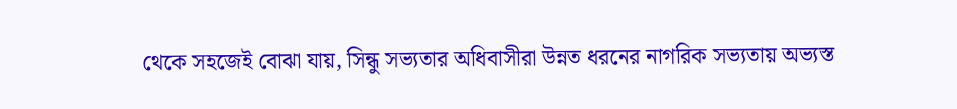থেকে সহজেই বোঝা যায়, সিন্ধু সভ্যতার অধিবাসীরা উন্নত ধরনের নাগরিক সভ্যতায় অভ্যস্ত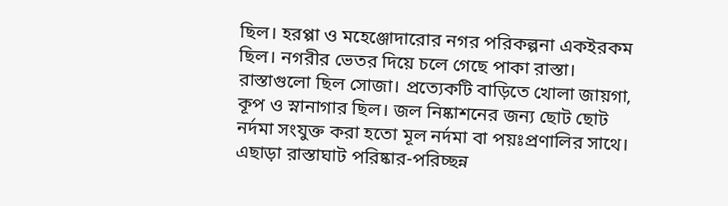ছিল। হরপ্পা ও মহেঞ্জোদারোর নগর পরিকল্পনা একইরকম ছিল। নগরীর ভেতর দিয়ে চলে গেছে পাকা রাস্তা। রাস্তাগুলো ছিল সোজা। প্রত্যেকটি বাড়িতে খোলা জায়গা, কূপ ও স্নানাগার ছিল। জল নিষ্কাশনের জন্য ছোট ছোট নর্দমা সংযুক্ত করা হতো মূল নর্দমা বা পয়ঃপ্রণালির সাথে। এছাড়া রাস্তাঘাট পরিষ্কার-পরিচ্ছন্ন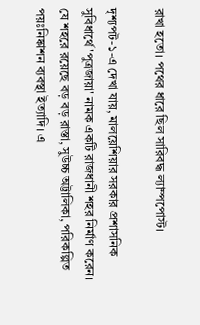রাখা হতো। পথের ধারে ছিল সারিবদ্ধ ল্যাম্পপোস্ট।

দৃশ্যপট-১-এ দেখা যায়, মালয়েশিয়ার সরকার প্রশাসনিক সুবিধার্থে 'পুত্রজায়া' নামক একটি রাজধানী শহর নির্মাণ করেন। যে শহরে রয়েছে বড় বড় রাস্তা, সুউচ্চ অট্টালিকা, পরিকল্পিত পয়ঃনিষ্কাশন ব্যবস্থা ইত্যাদি। এ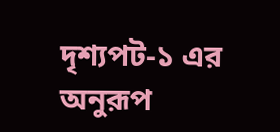দৃশ্যপট-১ এর অনুরূপ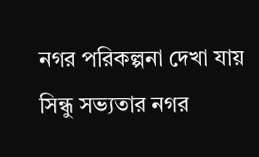নগর পরিকল্পনা দেখা যায় সিন্ধু সভ্যতার নগর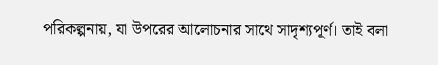পরিকল্পনায়, যা উপরের আলোচনার সাথে সাদৃশ্যপূর্ণ। তাই বলা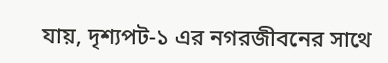যায়, দৃশ্যপট-১ এর নগরজীবনের সাথে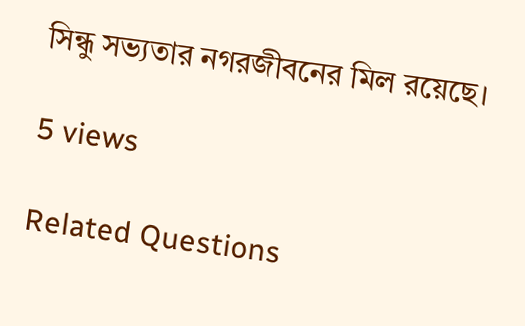সিন্ধু সভ্যতার নগরজীবনের মিল রয়েছে।

5 views

Related Questions